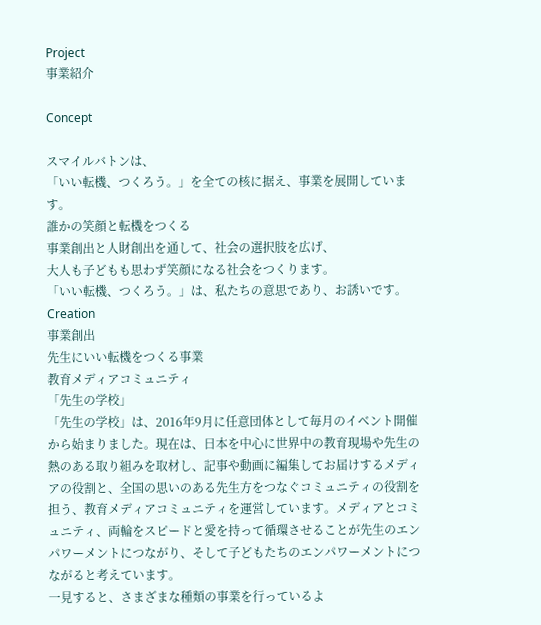Project
事業紹介

Concept

スマイルバトンは、
「いい転機、つくろう。」を全ての核に据え、事業を展開しています。
誰かの笑顔と転機をつくる
事業創出と人財創出を通して、社会の選択肢を広げ、
大人も子どもも思わず笑顔になる社会をつくります。
「いい転機、つくろう。」は、私たちの意思であり、お誘いです。
Creation
事業創出
先生にいい転機をつくる事業
教育メディアコミュニティ
「先生の学校」
「先生の学校」は、2016年9月に任意団体として毎月のイベント開催から始まりました。現在は、日本を中心に世界中の教育現場や先生の熱のある取り組みを取材し、記事や動画に編集してお届けするメディアの役割と、全国の思いのある先生方をつなぐコミュニティの役割を担う、教育メディアコミュニティを運営しています。メディアとコミュニティ、両輪をスピードと愛を持って循環させることが先生のエンパワーメントにつながり、そして子どもたちのエンパワーメントにつながると考えています。
一見すると、さまざまな種類の事業を行っているよ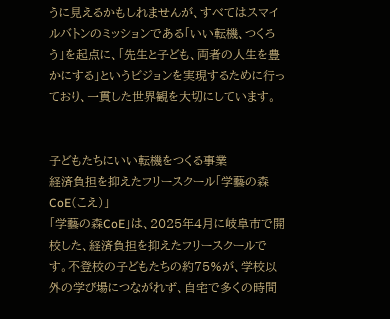うに見えるかもしれませんが、すべてはスマイルバトンのミッションである「いい転機、つくろう」を起点に、「先生と子ども、両者の人生を豊かにする」というビジョンを実現するために行っており、一貫した世界観を大切にしています。


子どもたちにいい転機をつくる事業
経済負担を抑えたフリースクール「学藝の森CoE(こえ)」
「学藝の森CoE」は、2025年4月に岐阜市で開校した、経済負担を抑えたフリースクールです。不登校の子どもたちの約75%が、学校以外の学び場につながれず、自宅で多くの時間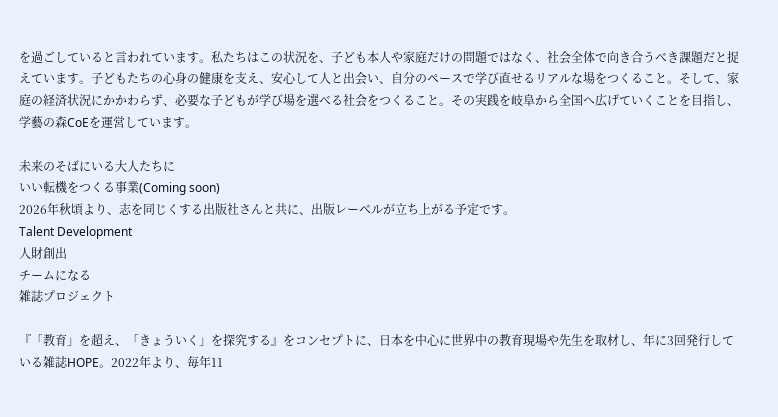を過ごしていると言われています。私たちはこの状況を、子ども本人や家庭だけの問題ではなく、社会全体で向き合うべき課題だと捉えています。子どもたちの心身の健康を支え、安心して人と出会い、自分のペースで学び直せるリアルな場をつくること。そして、家庭の経済状況にかかわらず、必要な子どもが学び場を選べる社会をつくること。その実践を岐阜から全国へ広げていくことを目指し、学藝の森CoEを運営しています。

未来のそばにいる大人たちに
いい転機をつくる事業(Coming soon)
2026年秋頃より、志を同じくする出版社さんと共に、出版レーベルが立ち上がる予定です。
Talent Development
人財創出
チームになる
雑誌プロジェクト

『「教育」を超え、「きょういく」を探究する』をコンセプトに、日本を中心に世界中の教育現場や先生を取材し、年に3回発行している雑誌HOPE。2022年より、毎年11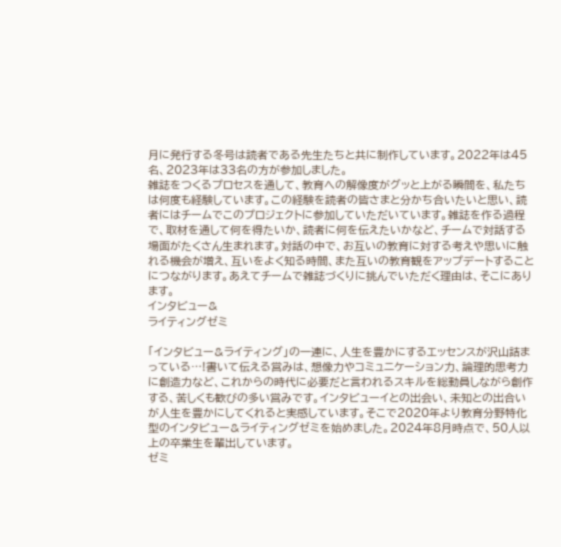月に発行する冬号は読者である先生たちと共に制作しています。2022年は45名、2023年は33名の方が参加しました。
雑誌をつくるプロセスを通して、教育への解像度がグッと上がる瞬間を、私たちは何度も経験しています。この経験を読者の皆さまと分かち合いたいと思い、読者にはチームでこのプロジェクトに参加していただいています。雑誌を作る過程で、取材を通して何を得たいか、読者に何を伝えたいかなど、チームで対話する場面がたくさん生まれます。対話の中で、お互いの教育に対する考えや思いに触れる機会が増え、互いをよく知る時間、また互いの教育観をアップデートすることにつながります。あえてチームで雑誌づくりに挑んでいただく理由は、そこにあります。
インタビュー&
ライティングゼミ

「インタビュー&ライティング」の一連に、人生を豊かにするエッセンスが沢山詰まっている…!書いて伝える営みは、想像力やコミュニケーション力、論理的思考力に創造力など、これからの時代に必要だと言われるスキルを総動員しながら創作する、苦しくも歓びの多い営みです。インタビューイとの出会い、未知との出合いが人生を豊かにしてくれると実感しています。そこで2020年より教育分野特化型のインタビュー&ライティングゼミを始めました。2024年8月時点で、50人以上の卒業生を輩出しています。
ゼミ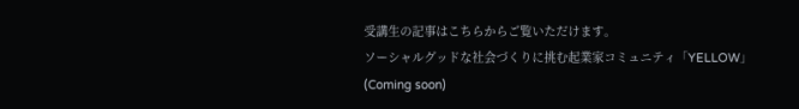受講生の記事はこちらからご覧いただけます。
ソーシャルグッドな社会づくりに挑む起業家コミュニティ「YELLOW」
(Coming soon)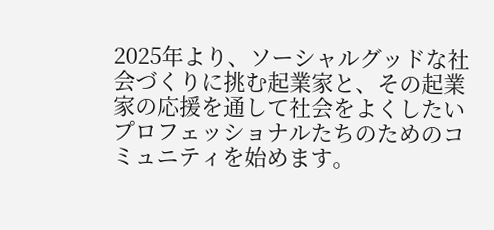2025年より、ソーシャルグッドな社会づくりに挑む起業家と、その起業家の応援を通して社会をよくしたいプロフェッショナルたちのためのコミュニティを始めます。